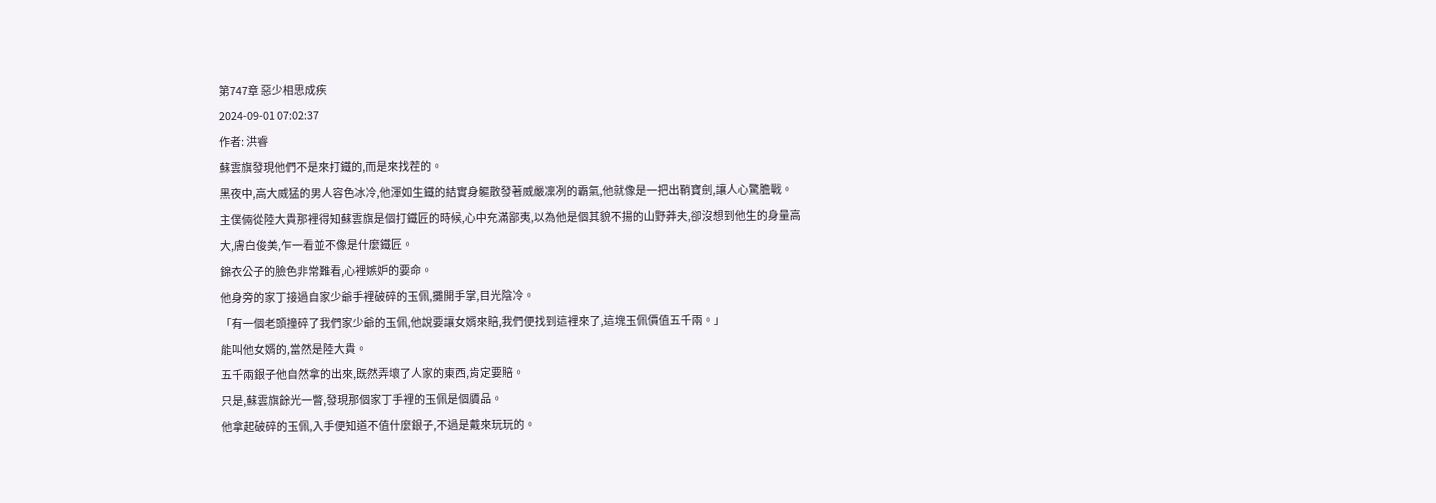第747章 惡少相思成疾
2024-09-01 07:02:37
作者: 洪睿
蘇雲旗發現他們不是來打鐵的,而是來找茬的。
黑夜中,高大威猛的男人容色冰冷,他渾如生鐵的結實身軀散發著威嚴凜冽的霸氣,他就像是一把出鞘寶劍,讓人心驚膽戰。
主僕倆從陸大貴那裡得知蘇雲旗是個打鐵匠的時候,心中充滿鄙夷,以為他是個其貌不揚的山野莽夫,卻沒想到他生的身量高大,膚白俊美,乍一看並不像是什麼鐵匠。
錦衣公子的臉色非常難看,心裡嫉妒的要命。
他身旁的家丁接過自家少爺手裡破碎的玉佩,攤開手掌,目光陰冷。
「有一個老頭撞碎了我們家少爺的玉佩,他說要讓女婿來賠,我們便找到這裡來了,這塊玉佩價值五千兩。」
能叫他女婿的,當然是陸大貴。
五千兩銀子他自然拿的出來,既然弄壞了人家的東西,肯定要賠。
只是,蘇雲旗餘光一瞥,發現那個家丁手裡的玉佩是個贗品。
他拿起破碎的玉佩,入手便知道不值什麼銀子,不過是戴來玩玩的。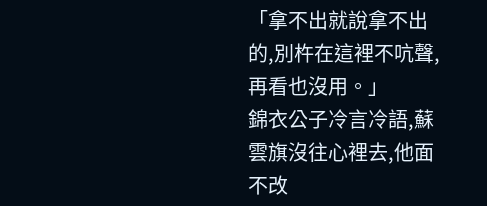「拿不出就說拿不出的,別杵在這裡不吭聲,再看也沒用。」
錦衣公子冷言冷語,蘇雲旗沒往心裡去,他面不改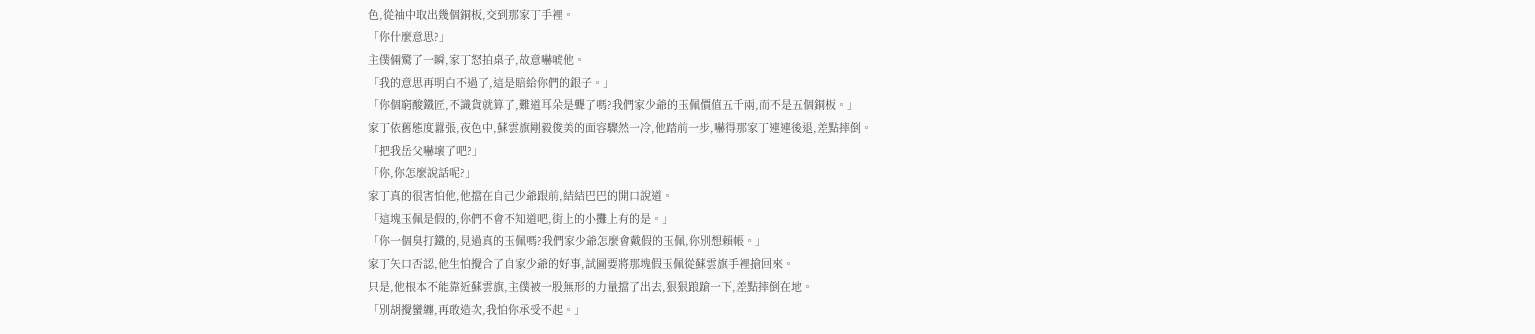色,從袖中取出幾個銅板,交到那家丁手裡。
「你什麼意思?」
主僕倆驚了一瞬,家丁怒拍桌子,故意嚇唬他。
「我的意思再明白不過了,這是賠給你們的銀子。」
「你個窮酸鐵匠,不識貨就算了,難道耳朵是聾了嗎?我們家少爺的玉佩價值五千兩,而不是五個銅板。」
家丁依舊態度囂張,夜色中,蘇雲旗剛毅俊美的面容驟然一冷,他踏前一步,嚇得那家丁連連後退,差點摔倒。
「把我岳父嚇壞了吧?」
「你,你怎麼說話呢?」
家丁真的很害怕他,他擋在自己少爺跟前,結結巴巴的開口說道。
「這塊玉佩是假的,你們不會不知道吧,街上的小攤上有的是。」
「你一個臭打鐵的,見過真的玉佩嗎?我們家少爺怎麼會戴假的玉佩,你別想賴帳。」
家丁矢口否認,他生怕攪合了自家少爺的好事,試圖要將那塊假玉佩從蘇雲旗手裡搶回來。
只是,他根本不能靠近蘇雲旗,主僕被一股無形的力量擋了出去,狠狠踉蹌一下,差點摔倒在地。
「別胡攪蠻纏,再敢造次,我怕你承受不起。」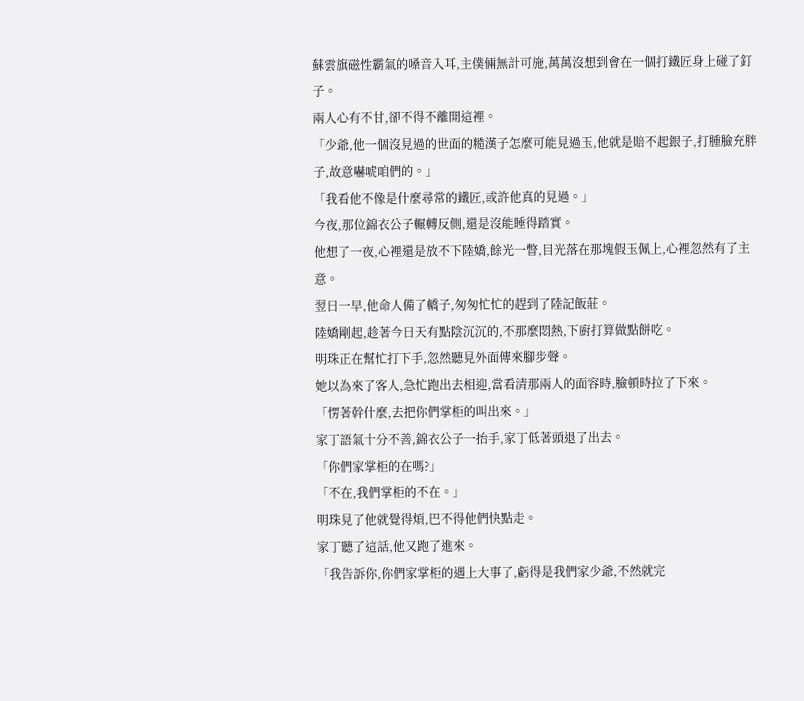蘇雲旗磁性霸氣的嗓音入耳,主僕倆無計可施,萬萬沒想到會在一個打鐵匠身上碰了釘子。
兩人心有不甘,卻不得不離開這裡。
「少爺,他一個沒見過的世面的糙漢子怎麼可能見過玉,他就是賠不起銀子,打腫臉充胖子,故意嚇唬咱們的。」
「我看他不像是什麼尋常的鐵匠,或許他真的見過。」
今夜,那位錦衣公子輾轉反側,還是沒能睡得踏實。
他想了一夜,心裡還是放不下陸嬌,餘光一瞥,目光落在那塊假玉佩上,心裡忽然有了主意。
翌日一早,他命人備了轎子,匆匆忙忙的趕到了陸記飯莊。
陸嬌剛起,趁著今日天有點陰沉沉的,不那麼悶熱,下廚打算做點餅吃。
明珠正在幫忙打下手,忽然聽見外面傳來腳步聲。
她以為來了客人,急忙跑出去相迎,當看清那兩人的面容時,臉頓時拉了下來。
「愣著幹什麼,去把你們掌柜的叫出來。」
家丁語氣十分不善,錦衣公子一抬手,家丁低著頭退了出去。
「你們家掌柜的在嗎?」
「不在,我們掌柜的不在。」
明珠見了他就覺得煩,巴不得他們快點走。
家丁聽了這話,他又跑了進來。
「我告訴你,你們家掌柜的遇上大事了,虧得是我們家少爺,不然就完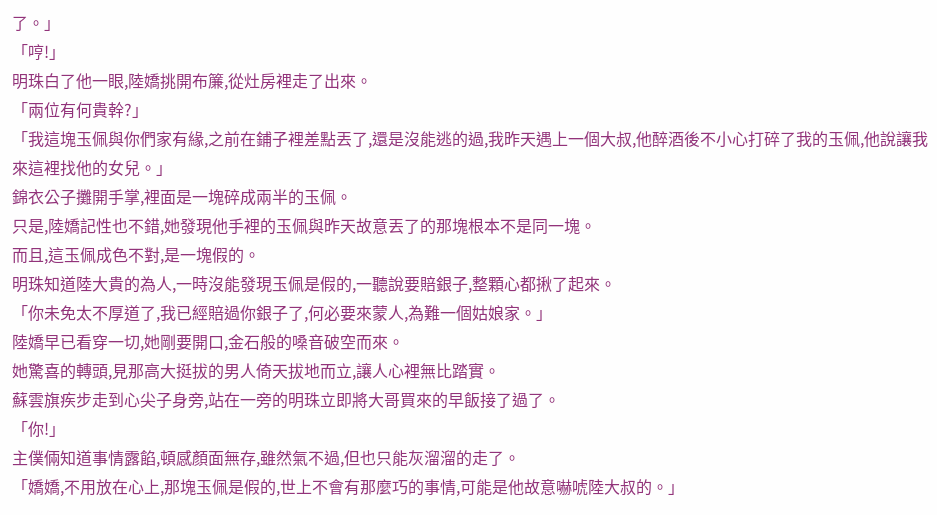了。」
「哼!」
明珠白了他一眼,陸嬌挑開布簾,從灶房裡走了出來。
「兩位有何貴幹?」
「我這塊玉佩與你們家有緣,之前在鋪子裡差點丟了,還是沒能逃的過,我昨天遇上一個大叔,他醉酒後不小心打碎了我的玉佩,他說讓我來這裡找他的女兒。」
錦衣公子攤開手掌,裡面是一塊碎成兩半的玉佩。
只是,陸嬌記性也不錯,她發現他手裡的玉佩與昨天故意丟了的那塊根本不是同一塊。
而且,這玉佩成色不對,是一塊假的。
明珠知道陸大貴的為人,一時沒能發現玉佩是假的,一聽說要賠銀子,整顆心都揪了起來。
「你未免太不厚道了,我已經賠過你銀子了,何必要來蒙人,為難一個姑娘家。」
陸嬌早已看穿一切,她剛要開口,金石般的嗓音破空而來。
她驚喜的轉頭,見那高大挺拔的男人倚天拔地而立,讓人心裡無比踏實。
蘇雲旗疾步走到心尖子身旁,站在一旁的明珠立即將大哥買來的早飯接了過了。
「你!」
主僕倆知道事情露餡,頓感顏面無存,雖然氣不過,但也只能灰溜溜的走了。
「嬌嬌,不用放在心上,那塊玉佩是假的,世上不會有那麼巧的事情,可能是他故意嚇唬陸大叔的。」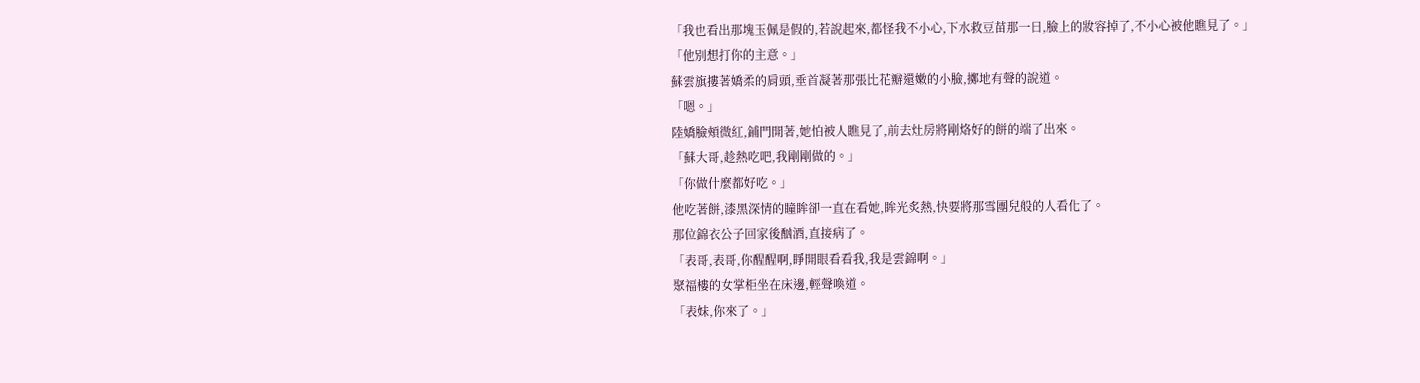「我也看出那塊玉佩是假的,若說起來,都怪我不小心,下水救豆苗那一日,臉上的妝容掉了,不小心被他瞧見了。」
「他別想打你的主意。」
蘇雲旗摟著嬌柔的肩頭,垂首凝著那張比花瓣還嫩的小臉,擲地有聲的說道。
「嗯。」
陸嬌臉頰微紅,鋪門開著,她怕被人瞧見了,前去灶房將剛烙好的餅的端了出來。
「蘇大哥,趁熱吃吧,我剛剛做的。」
「你做什麼都好吃。」
他吃著餅,漆黑深情的瞳眸卻一直在看她,眸光炙熱,快要將那雪團兒般的人看化了。
那位錦衣公子回家後酗酒,直接病了。
「表哥,表哥,你醒醒啊,睜開眼看看我,我是雲錦啊。」
聚福樓的女掌柜坐在床邊,輕聲喚道。
「表妹,你來了。」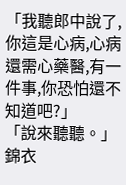「我聽郎中說了,你這是心病,心病還需心藥醫,有一件事,你恐怕還不知道吧?」
「說來聽聽。」
錦衣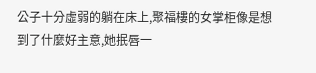公子十分虛弱的躺在床上,聚福樓的女掌柜像是想到了什麼好主意,她抿唇一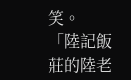笑。
「陸記飯莊的陸老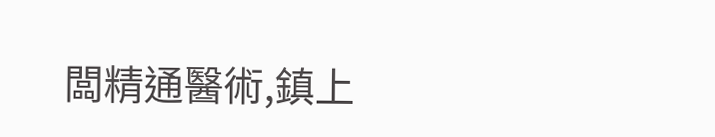闆精通醫術,鎮上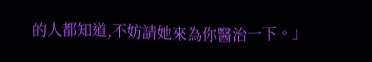的人都知道,不妨請她來為你醫治一下。」